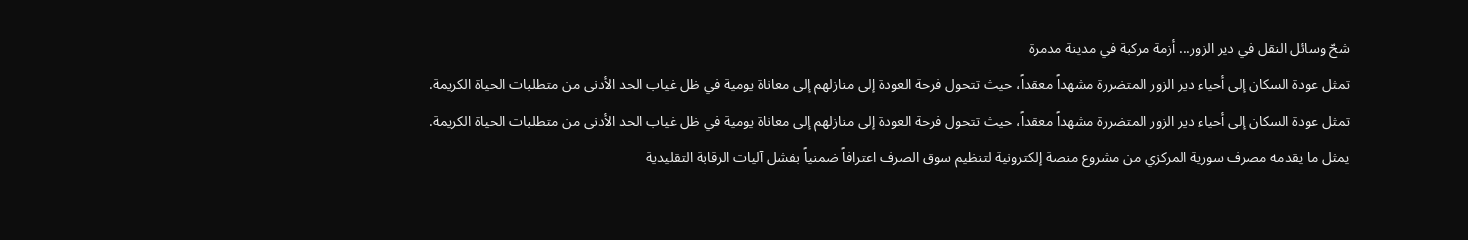شحّ وسائل النقل في دير الزور... أزمة مركبة في مدينة مدمرة
تمثل عودة السكان إلى أحياء دير الزور المتضررة مشهداً معقداً، حيث تتحول فرحة العودة إلى منازلهم إلى معاناة يومية في ظل غياب الحد الأدنى من متطلبات الحياة الكريمة.
تمثل عودة السكان إلى أحياء دير الزور المتضررة مشهداً معقداً، حيث تتحول فرحة العودة إلى منازلهم إلى معاناة يومية في ظل غياب الحد الأدنى من متطلبات الحياة الكريمة.
يمثل ما يقدمه مصرف سورية المركزي من مشروع منصة إلكترونية لتنظيم سوق الصرف اعترافاً ضمنياً بفشل آليات الرقابة التقليدية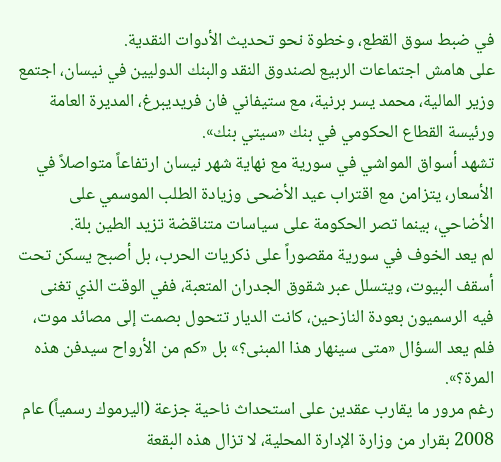في ضبط سوق القطع، وخطوة نحو تحديث الأدوات النقدية.
على هامش اجتماعات الربيع لصندوق النقد والبنك الدوليين في نيسان، اجتمع وزير المالية، محمد يسر برنية، مع ستيفاني فان فريديبرغ، المديرة العامة ورئيسة القطاع الحكومي في بنك «سيتي بنك».
تشهد أسواق المواشي في سورية مع نهاية شهر نيسان ارتفاعاً متواصلاً في الأسعار، يتزامن مع اقتراب عيد الأضحى وزيادة الطلب الموسمي على الأضاحي، بينما تصر الحكومة على سياسات متناقضة تزيد الطين بلة.
لم يعد الخوف في سورية مقصوراً على ذكريات الحرب، بل أصبح يسكن تحت أسقف البيوت، ويتسلل عبر شقوق الجدران المتعبة، ففي الوقت الذي تغنى فيه الرسميون بعودة النازحين، كانت الديار تتحول بصمت إلى مصائد موت، فلم يعد السؤال «متى سينهار هذا المبنى؟» بل «كم من الأرواح سيدفن هذه المرة؟».
رغم مرور ما يقارب عقدين على استحداث ناحية جزعة (اليرموك رسمياً) عام 2008 بقرار من وزارة الإدارة المحلية، لا تزال هذه البقعة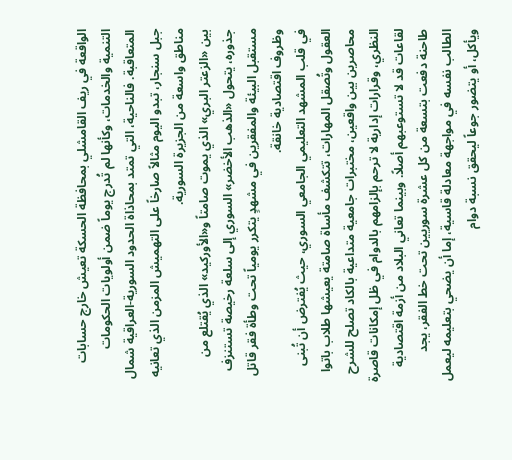الواقعة في ريف القامشلي بمحافظة الحسكة تعيش خارج حسابات التنمية والخدمات، وكأنها لم تُدرج يوماً ضمن أولويات الحكومات المتعاقبة. فالناحية، التي تمتد بمحاذاة الحدود السورية-العراقية شمال جبل سنجار، تبدو اليوم مثالاً صارخاً على التهميش المزمن الذي تعانيه مناطق واسعة من الجزيرة السورية.
بين «الزعتر البري» الذي يموت صامتاً و«الأوركيد» الذي يُقتلع من جذوره، يتحول «الذهب الأخضر» السوري إلى سلعة رخيصة تستنزف مستقبل البيئة والمفقرين في مشهدٍ يتكرر يومياً تحت وطأة فقر قاتل وظروف اقتصادية خانقة.
في قلب المشهد التعليمي الجامعي السوري، حيث يُفترض أن تُبنى العقول وتُصقل المهارات، تتكشف مأساة صامتة يعيشها طلاب باتوا محاصرين بين واقعين، مختبرات جامعية متداعية بالكاد تصلح للشرح النظري، وقرارات إدارية لا ترحم بإلزامهم بالدوام في ظل إمكانات قاصرة لقاعات قد لا تستوعبهم أصلاً. وبينما تعاني البلاد من أزمة اقتصادية طاحنة دفعت بتسعة من كل عشرة سوريين تحت خط الفقر، يجد الطالب نفسه في مواجهة معادلة قاسية، إما أن يضحي بتعليمه ليعمل ويأكل، أو يتضور جوعاً ليحقق نسبة دوام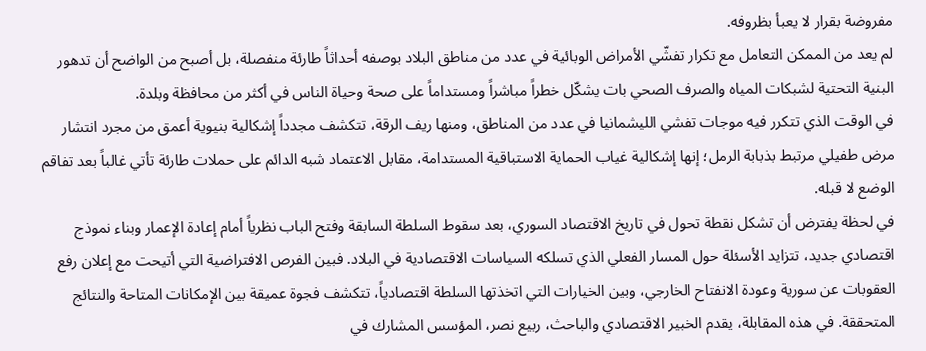مفروضة بقرار لا يعبأ بظروفه.
لم يعد من الممكن التعامل مع تكرار تفشّي الأمراض الوبائية في عدد من مناطق البلاد بوصفه أحداثاً طارئة منفصلة، بل أصبح من الواضح أن تدهور البنية التحتية لشبكات المياه والصرف الصحي بات يشكّل خطراً مباشراً ومستداماً على صحة وحياة الناس في أكثر من محافظة وبلدة.
في الوقت الذي تتكرر فيه موجات تفشي الليشمانيا في عدد من المناطق، ومنها ريف الرقة، تتكشف مجدداً إشكالية بنيوية أعمق من مجرد انتشار مرض طفيلي مرتبط بذبابة الرمل؛ إنها إشكالية غياب الحماية الاستباقية المستدامة، مقابل الاعتماد شبه الدائم على حملات طارئة تأتي غالباً بعد تفاقم الوضع لا قبله.
في لحظة يفترض أن تشكل نقطة تحول في تاريخ الاقتصاد السوري، بعد سقوط السلطة السابقة وفتح الباب نظرياً أمام إعادة الإعمار وبناء نموذج اقتصادي جديد، تتزايد الأسئلة حول المسار الفعلي الذي تسلكه السياسات الاقتصادية في البلاد. فبين الفرص الافتراضية التي أتيحت مع إعلان رفع العقوبات عن سورية وعودة الانفتاح الخارجي، وبين الخيارات التي اتخذتها السلطة اقتصادياً، تتكشف فجوة عميقة بين الإمكانات المتاحة والنتائج المتحققة. في هذه المقابلة، يقدم الخبير الاقتصادي والباحث، ربيع نصر، المؤسس المشارك في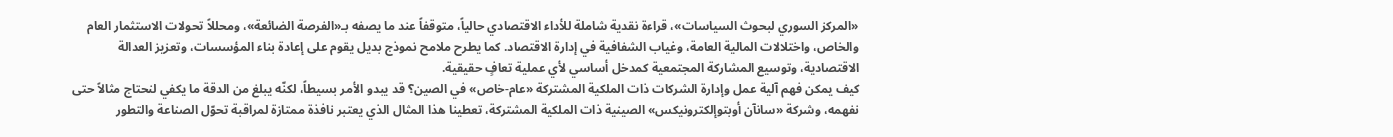«المركز السوري لبحوث السياسات»، قراءة نقدية شاملة للأداء الاقتصادي حالياً، متوقفاً عند ما يصفه بـ«الفرصة الضائعة»، ومحللاً تحولات الاستثمار العام والخاص، واختلالات المالية العامة، وغياب الشفافية في إدارة الاقتصاد. كما يطرح ملامح نموذج بديل يقوم على إعادة بناء المؤسسات، وتعزيز العدالة الاقتصادية، وتوسيع المشاركة المجتمعية كمدخل أساسي لأي عملية تعافٍ حقيقية.
كيف يمكن فهم آلية عمل وإدارة الشركات ذات الملكية المشتركة «عام-خاص» في الصين؟ قد يبدو الأمر بسيطاً، لكنّه يبلغ من الدقة ما يكفي لنحتاج مثالاً حتى نفهمه، وشركة «سانآن أوبتوإلكترونيكس» الصينية ذات الملكية المشتركة، تعطينا هذا المثال الذي يعتبر نافذة ممتازة لمراقبة تحوّل الصناعة والتطور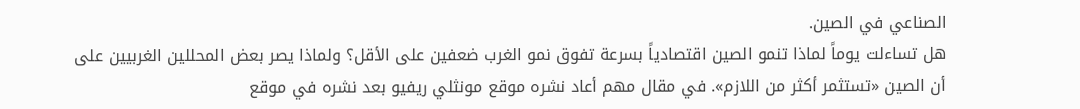الصناعي في الصين.
هل تساءلت يوماً لماذا تنمو الصين اقتصادياً بسرعة تفوق نمو الغرب ضعفين على الأقل؟ ولماذا يصر بعض المحللين الغربيين على أن الصين «تستثمر أكثر من اللازم». في مقال مهم أعاد نشره موقع مونثلي ريفيو بعد نشره في موقع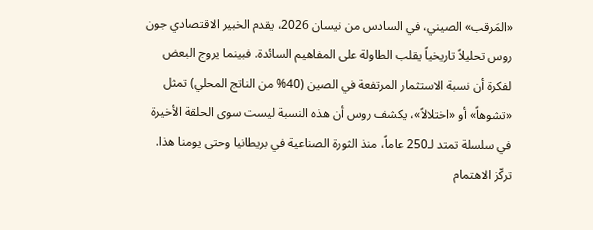«المَرقب» الصيني، في السادس من نيسان 2026، يقدم الخبير الاقتصادي جون روس تحليلاً تاريخياً يقلب الطاولة على المفاهيم السائدة. فبينما يروج البعض لفكرة أن نسبة الاستثمار المرتفعة في الصين (40% من الناتج المحلي) تمثل «تشوهاً» أو «اختلالاً»، يكشف روس أن هذه النسبة ليست سوى الحلقة الأخيرة في سلسلة تمتد لـ250 عاماً، منذ الثورة الصناعية في بريطانيا وحتى يومنا هذا.
تركّز الاهتمام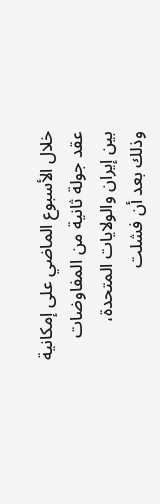خلال الأسبوع الماضي على إمكانية عقد جولة ثانية من المفاوضات بين إيران والولايات المتحدة، وذلك بعد أن فشلت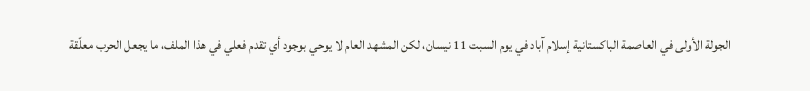الجولة الأولى في العاصمة الباكستانية إسلام آباد في يوم السبت 11 نيسان، لكن المشهد العام لا يوحي بوجود أي تقدم فعلي في هذا الملف، ما يجعل الحرب معلّقة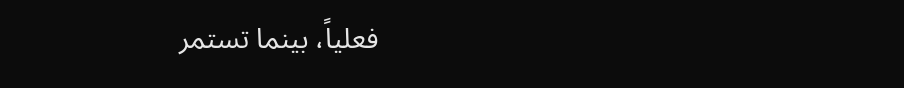فعلياً، بينما تستمر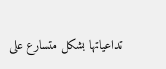تداعياتها بشكل متسارع على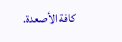كافة الأصعدة.